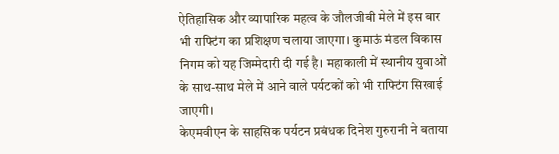ऐतिहासिक और व्यापारिक महत्व के जौलजीबी मेले में इस बार भी राफ्टिंग का प्रशिक्षण चलाया जाएगा। कुमाऊं मंडल विकास निगम को यह जिम्मेदारी दी गई है। महाकाली में स्थानीय युवाओं के साथ-साथ मेले में आने वाले पर्यटकों को भी राफ्टिंग सिखाई जाएगी।
केएमवीएन के साहसिक पर्यटन प्रबंधक दिनेश गुरुरानी ने बताया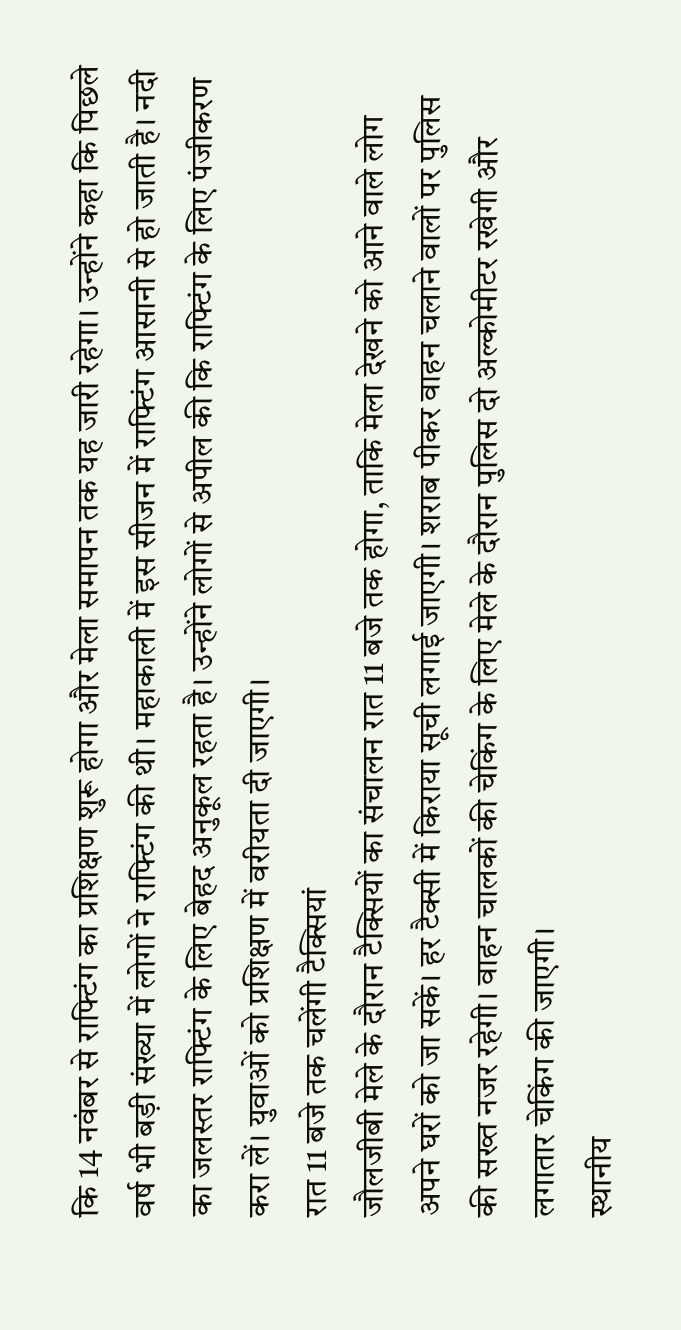कि 14 नवंबर से राफ्टिंग का प्रशिक्षण शुरू होगा और मेला समापन तक यह जारी रहेगा। उन्होंने कहा कि पिछले वर्ष भी बड़ी संख्या में लोगों ने राफ्टिंग की थी। महाकाली में इस सीजन में राफ्टिंग आसानी से हो जाती है। नदी का जलस्तर राफ्टिंग के लिए बेहद अनुकूल रहता है। उन्होंने लोगों से अपील की कि राफ्टिंग के लिए पंजीकरण करा लें। युवाओं को प्रशिक्षण में वरीयता दी जाएगी।
रात 11 बजे तक चलेंगी टैक्सियां
जौलजीबी मेले के दौरान टैक्सियों का संचालन रात 11 बजे तक होगा, ताकि मेला देखने को आने वाले लोग अपने घरों को जा सकें। हर टैक्सी में किराया सूची लगाई जाएगी। शराब पीकर वाहन चलाने वालों पर पुलिस की सख्त नजर रहेगी। वाहन चालकों की चेकिंग के लिए मेले के दौरान पुलिस दो अल्कोमीटर रखेगी और लगातार चेकिंग की जाएगी।
स्थानीय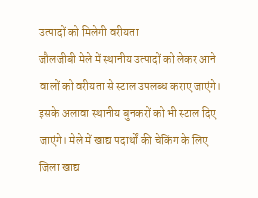उत्पादों को मिलेगी वरीयता
जौलजीबी मेले में स्थानीय उत्पादों को लेकर आने वालों को वरीयता से स्टाल उपलब्ध कराए जाएंगे। इसके अलावा स्थानीय बुनकरों को भी स्टाल दिए जाएंगे। मेले में खाद्य पदार्थों की चेकिंग के लिए जिला खाद्य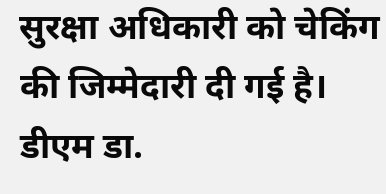सुरक्षा अधिकारी को चेकिंग की जिम्मेदारी दी गई है। डीएम डा.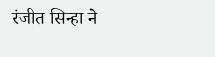रंजीत सिन्हा ने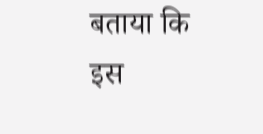बताया कि इस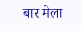बार मेला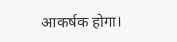आकर्षक होगा।